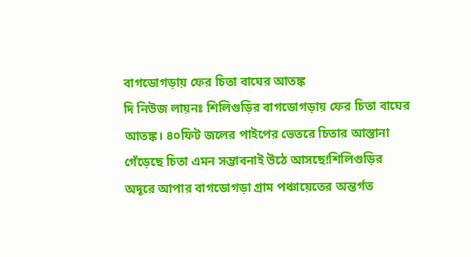বাগডোগড়ায় ফের চিতা বাঘের আতঙ্ক
দি নিউজ লায়নঃ শিলিগুড়ির বাগডোগড়ায় ফের চিতা বাঘের আতঙ্ক। ৪০ফিট জলের পাইপের ভেতরে চিতার আস্তানা গেঁড়েছে চিতা এমন সম্ভাবনাই উঠে আসছে!শিলিগুড়ির অদূরে আপার বাগডোগড়া গ্রাম পঞ্চায়েতের অন্তর্গত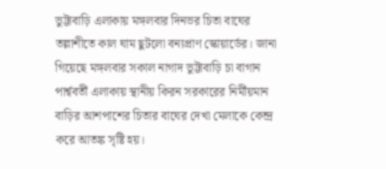ভুট্টাবাড়ি এলাকায় মঙ্গলবার দিনভর চিতা বাঘের তল্লাশীতে কাল ঘাম ছুটলো বন্যপ্রাণ স্কোয়ার্ডের। জানা গিয়েছে মঙ্গলবার সকাল নাগাদ ভুট্টাবাড়ি চা বাগান পার্শ্ববর্তী এলাকায় স্থানীয় কিরন সরকারের নির্মীয়মান বাড়ির আশপাশের চিতার বাঘের দেখা মেলাকে কেন্দ্র করে আতঙ্ক সৃষ্টি হয়।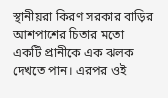স্থানীয়রা কিরণ সরকার বাড়ির আশপাশের চিতার মতো একটি প্রানীকে এক ঝলক দেখতে পান। এরপর ওই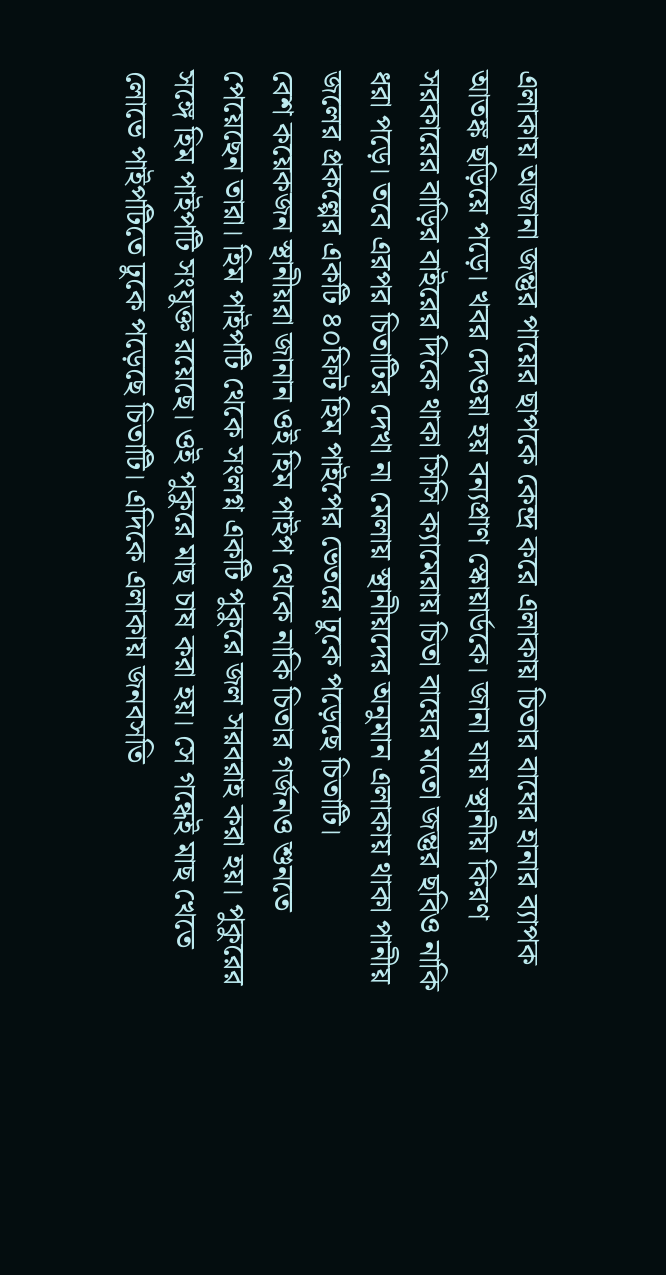এলাকায় অজানা জন্তুর পায়ের ছাপকে কেন্দ্র করে এলাকায় চিতার বাঘের হানার ব্যাপক আতঙ্ক ছড়িয়ে পড়ে। খবর দেওয়া হয় বন্যপ্রাণ স্কোয়ার্ডকে। জানা যায় স্থানীয় কিরণ সরকারের বাড়ির বাইরের দিকে থাকা সিসি ক্যামেরায় চিতা বাঘের মতো জন্তুর ছবিও নাকি ধরা পড়ে। তবে এরপর চিতাটির দেখা না মেলায় স্থানীয়দের অনুমান এলাকায় থাকা পানীয় জলের প্রকল্পের একটি ৪০ফিট হিম পাইপের ভেতরে ঢুকে পড়েছে চিতাটি।
বেশ কয়েকজন স্থানীয়রা জানান ওই হিম পাইপ থেকে নাকি চিতার গর্জনও শুনতে পেয়েছেন তারা। হিম পাইপটি থেকে সংলগ্ন একটি পুকুরে জল সরবরাহ করা হয়। পুকুরের সঙ্গে হিম পাইপটি সংযুক্ত রয়েছে। ওই পুকুরে মাছ চাষ করা হয়। সে গন্ধেই মাছ খেতে লোভে পাইপটিতে ঢুকে পড়েছে চিতাটি। এদিকে এলাকায় জনবসতি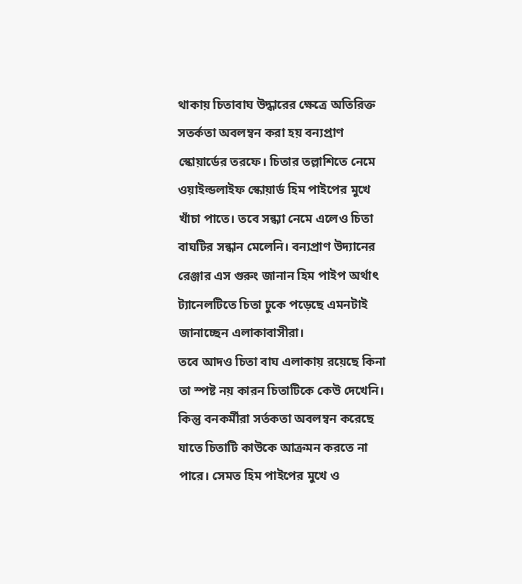থাকায় চিতাবাঘ উদ্ধারের ক্ষেত্রে অতিরিক্ত সতর্কতা অবলম্বন করা হয় বন্যপ্রাণ স্কোয়ার্ডের তরফে। চিতার তল্লাশিতে নেমে ওয়াইল্ডলাইফ স্কোয়ার্ড হিম পাইপের মুখে খাঁচা পাতে। তবে সন্ধ্যা নেমে এলেও চিতা বাঘটির সন্ধান মেলেনি। বন্যপ্রাণ উদ্যানের রেঞ্জার এস গুরুং জানান হিম পাইপ অর্থাৎ ট্যানেলটিতে চিতা ঢুকে পড়েছে এমনটাই জানাচ্ছেন এলাকাবাসীরা।
তবে আদও চিতা বাঘ এলাকায় রয়েছে কিনা তা স্পষ্ট নয় কারন চিতাটিকে কেউ দেখেনি। কিন্তু বনকর্মীরা সর্তকতা অবলম্বন করেছে যাতে চিতাটি কাউকে আক্রমন করতে না পারে। সেমত হিম পাইপের মুখে ও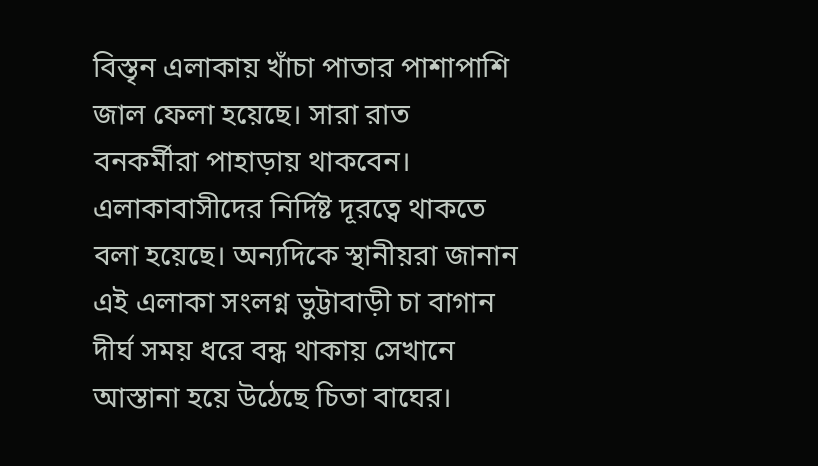বিস্তৃন এলাকায় খাঁচা পাতার পাশাপাশি জাল ফেলা হয়েছে। সারা রাত বনকর্মীরা পাহাড়ায় থাকবেন। এলাকাবাসীদের নির্দিষ্ট দূরত্বে থাকতে বলা হয়েছে। অন্যদিকে স্থানীয়রা জানান এই এলাকা সংলগ্ন ভুট্টাবাড়ী চা বাগান দীর্ঘ সময় ধরে বন্ধ থাকায় সেখানে আস্তানা হয়ে উঠেছে চিতা বাঘের।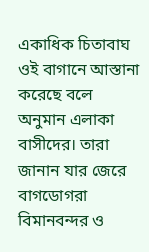একাধিক চিতাবাঘ ওই বাগানে আস্তানা করেছে বলে অনুমান এলাকা বাসীদের। তারা জানান যার জেরে বাগডোগরা বিমানবন্দর ও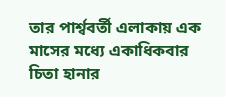তার পার্শ্ববর্তী এলাকায় এক মাসের মধ্যে একাধিকবার চিতা হানার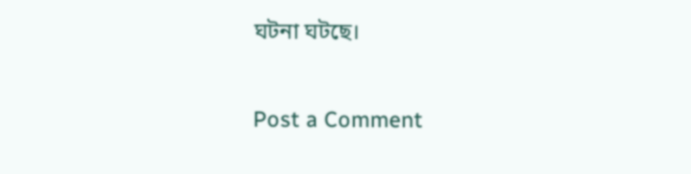ঘটনা ঘটছে।

Post a Comment